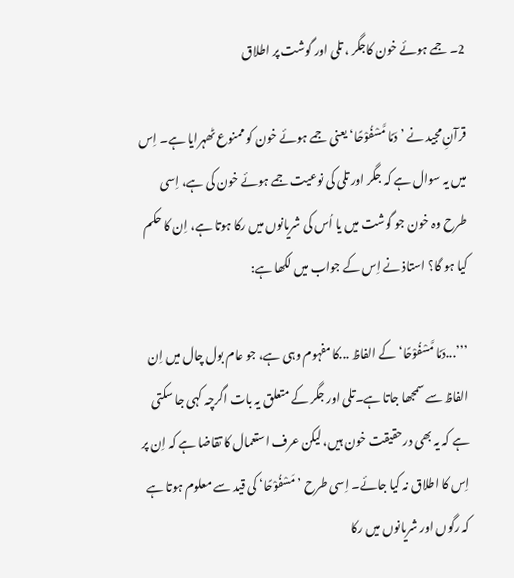2۔ جمے ہوئے خون کاجگر ، تلی اور گوشت پر اطلاق

قرآنِ مجید نے ’دَمًا مَّسْفُوْحًا‘ یعنی جمے ہوئے خون کو ممنوع ٹھہرایا ہے۔ اِس میں یہ سوال ہے کہ جگر اور تلی کی نوعیت جمے ہوئے خون کی ہے، اِسی طرح وہ خون جو گوشت میں یا اُس کی شریانوں میں رکا ہوتا ہے، اِن کا حکم کیا ہو گا؟ استاذ نے اِس کے جواب میں لکھا ہے:

’’’...دَمًا مَّسْفُوْحًا‘ کے الفاظ ...کا مفہوم وہی ہے، جو عام بول چال میں اِن الفاظ سے سمجھا جاتا ہے۔تلی اور جگر کے متعلق یہ بات اگرچہ کہی جا سکتی ہے کہ یہ بھی درحقیقت خون ہیں، لیکن عرف استعمال کا تقاضا ہے کہ اِن پر اِس کا اطلاق نہ کیا جائے۔ اِسی طرح ’مَسْفُوْحًا‘ کی قید سے معلوم ہوتا ہے کہ رگوں اور شریانوں میں رکا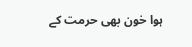ہوا خون بھی حرمت کے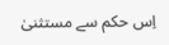اِس حکم سے مستثنیٰ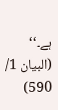ہے۔‘‘ (البیان 1/ 590)